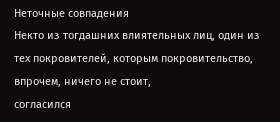Неточные совпадения
Некто из тогдашних влиятельных лиц, один из
тех покровителей, которым покровительство, впрочем, ничего не стоит,
согласился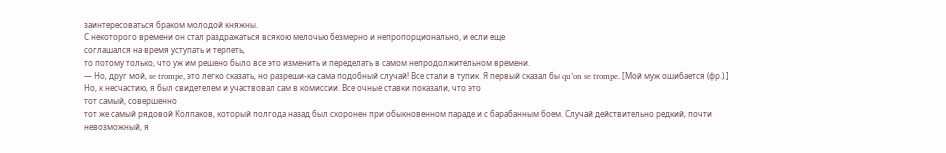заинтересоваться браком молодой княжны.
С некоторого времени он стал раздражаться всякою мелочью безмерно и непропорционально, и если еще
соглашался на время уступать и терпеть,
то потому только, что уж им решено было все это изменить и переделать в самом непродолжительном времени.
— Но, друг мой, se trompe, это легко сказать, но разреши-ка сама подобный случай! Все стали в тупик. Я первый сказал бы qu’on se trompe. [Мой муж ошибается (фр.).] Но, к несчастию, я был свидетелем и участвовал сам в комиссии. Все очные ставки показали, что это
тот самый, совершенно
тот же самый рядовой Колпаков, который полгода назад был схоронен при обыкновенном параде и с барабанным боем. Случай действительно редкий, почти невозможный, я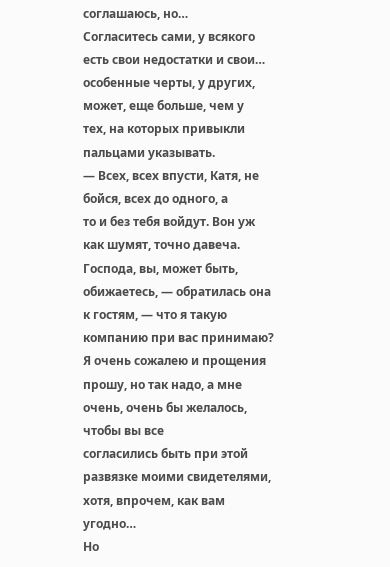соглашаюсь, но…
Согласитесь сами, у всякого есть свои недостатки и свои… особенные черты, у других, может, еще больше, чем у
тех, на которых привыкли пальцами указывать.
— Всех, всех впусти, Катя, не бойся, всех до одного, а
то и без тебя войдут. Вон уж как шумят, точно давеча. Господа, вы, может быть, обижаетесь, — обратилась она к гостям, — что я такую компанию при вас принимаю? Я очень сожалею и прощения прошу, но так надо, а мне очень, очень бы желалось, чтобы вы все
согласились быть при этой развязке моими свидетелями, хотя, впрочем, как вам угодно…
Но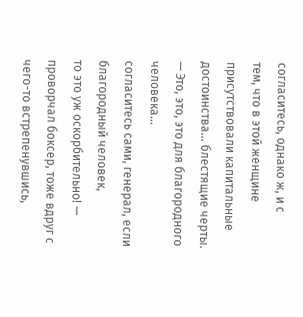согласитесь, однако ж, и с
тем, что в этой женщине присутствовали капитальные достоинства… блестящие черты.
— Это, это, это для благородного человека…
согласитесь сами, генерал, если благородный человек,
то это уж оскорбительно! — проворчал боксер, тоже вдруг с чего-то встрепенувшись,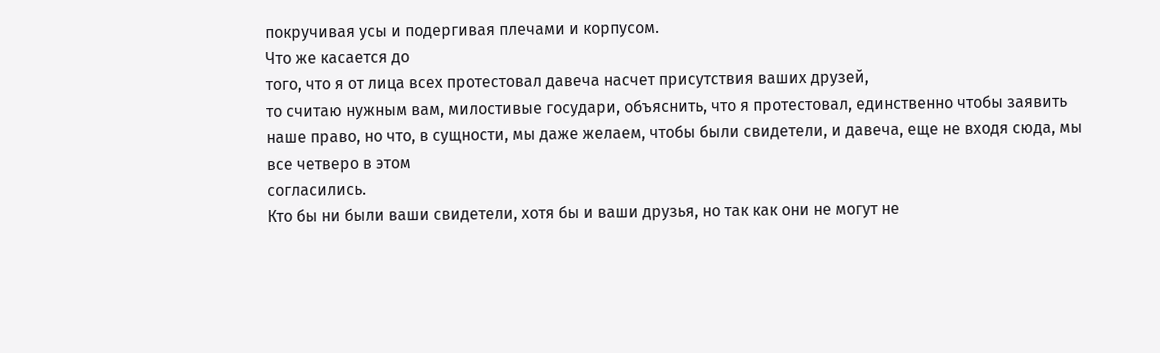покручивая усы и подергивая плечами и корпусом.
Что же касается до
того, что я от лица всех протестовал давеча насчет присутствия ваших друзей,
то считаю нужным вам, милостивые государи, объяснить, что я протестовал, единственно чтобы заявить наше право, но что, в сущности, мы даже желаем, чтобы были свидетели, и давеча, еще не входя сюда, мы все четверо в этом
согласились.
Кто бы ни были ваши свидетели, хотя бы и ваши друзья, но так как они не могут не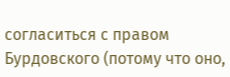согласиться с правом Бурдовского (потому что оно,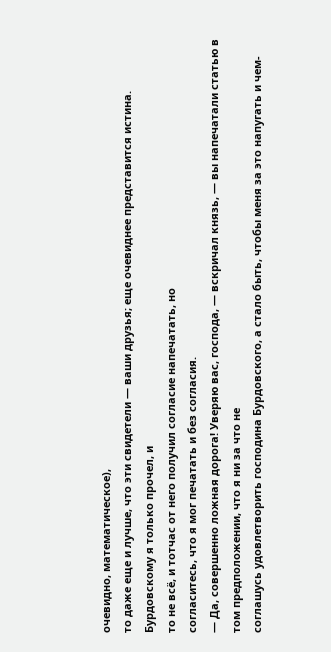очевидно, математическое),
то даже еще и лучше, что эти свидетели — ваши друзья; еще очевиднее представится истина.
Бурдовскому я только прочел, и
то не всё, и тотчас от него получил согласие напечатать, но
согласитесь, что я мог печатать и без согласия.
— Да, совершенно ложная дорога! Уверяю вас, господа, — вскричал князь, — вы напечатали статью в
том предположении, что я ни за что не
соглашусь удовлетворить господина Бурдовского, а стало быть, чтобы меня за это напугать и чем-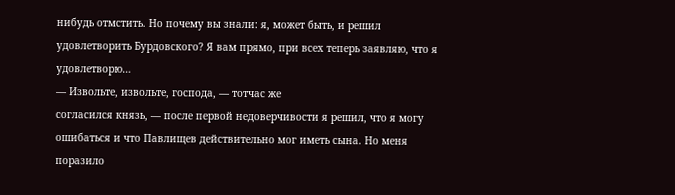нибудь отмстить. Но почему вы знали: я, может быть, и решил удовлетворить Бурдовского? Я вам прямо, при всех теперь заявляю, что я удовлетворю…
— Извольте, извольте, господа, — тотчас же
согласился князь, — после первой недоверчивости я решил, что я могу ошибаться и что Павлищев действительно мог иметь сына. Но меня поразило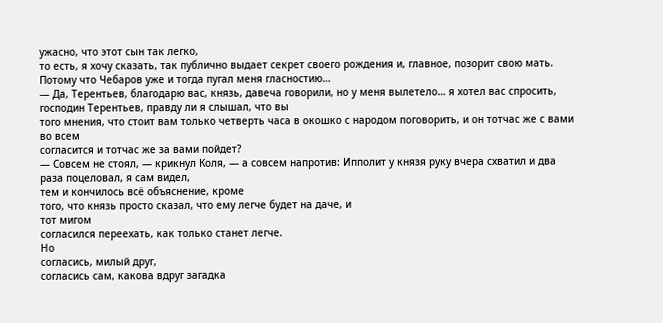ужасно, что этот сын так легко,
то есть, я хочу сказать, так публично выдает секрет своего рождения и, главное, позорит свою мать. Потому что Чебаров уже и тогда пугал меня гласностию…
— Да, Терентьев, благодарю вас, князь, давеча говорили, но у меня вылетело… я хотел вас спросить, господин Терентьев, правду ли я слышал, что вы
того мнения, что стоит вам только четверть часа в окошко с народом поговорить, и он тотчас же с вами во всем
согласится и тотчас же за вами пойдет?
— Совсем не стоял, — крикнул Коля, — а совсем напротив: Ипполит у князя руку вчера схватил и два раза поцеловал, я сам видел,
тем и кончилось всё объяснение, кроме
того, что князь просто сказал, что ему легче будет на даче, и
тот мигом
согласился переехать, как только станет легче.
Но
согласись, милый друг,
согласись сам, какова вдруг загадка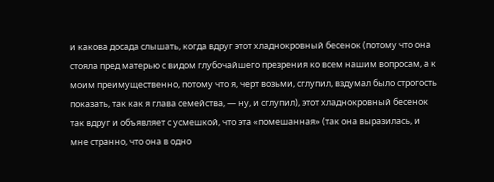и какова досада слышать, когда вдруг этот хладнокровный бесенок (потому что она стояла пред матерью с видом глубочайшего презрения ко всем нашим вопросам, а к моим преимущественно, потому что я, черт возьми, сглупил, вздумал было строгость показать, так как я глава семейства, — ну, и сглупил), этот хладнокровный бесенок так вдруг и объявляет с усмешкой, что эта «помешанная» (так она выразилась, и мне странно, что она в одно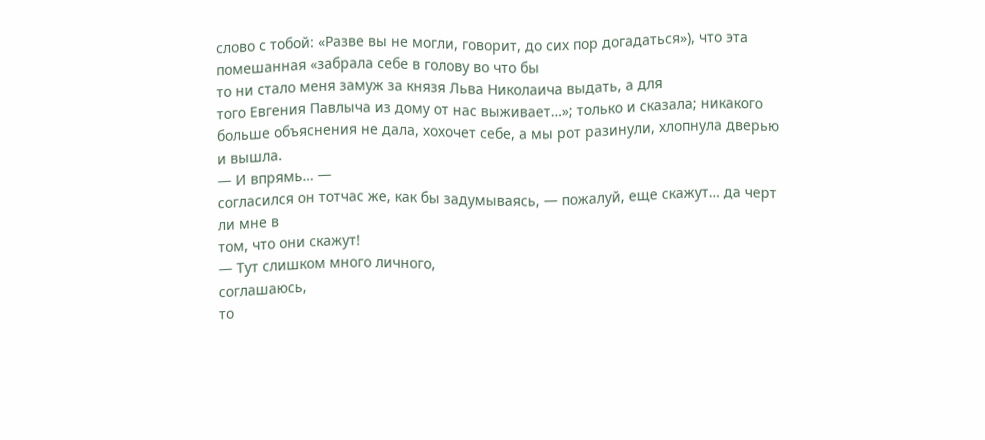слово с тобой: «Разве вы не могли, говорит, до сих пор догадаться»), что эта помешанная «забрала себе в голову во что бы
то ни стало меня замуж за князя Льва Николаича выдать, а для
того Евгения Павлыча из дому от нас выживает…»; только и сказала; никакого больше объяснения не дала, хохочет себе, а мы рот разинули, хлопнула дверью и вышла.
— И впрямь… —
согласился он тотчас же, как бы задумываясь, — пожалуй, еще скажут… да черт ли мне в
том, что они скажут!
— Тут слишком много личного,
соглашаюсь,
то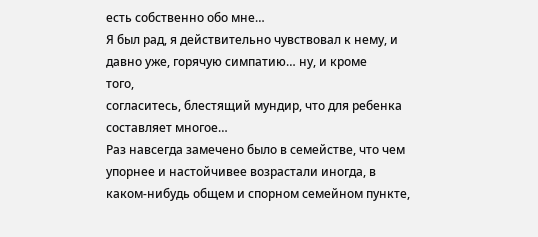есть собственно обо мне…
Я был рад, я действительно чувствовал к нему, и давно уже, горячую симпатию… ну, и кроме
того,
согласитесь, блестящий мундир, что для ребенка составляет многое…
Раз навсегда замечено было в семействе, что чем упорнее и настойчивее возрастали иногда, в каком-нибудь общем и спорном семейном пункте,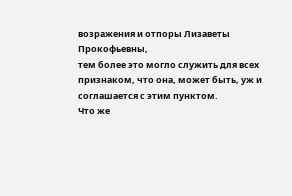возражения и отпоры Лизаветы Прокофьевны,
тем более это могло служить для всех признаком, что она, может быть, уж и
соглашается с этим пунктом.
Что же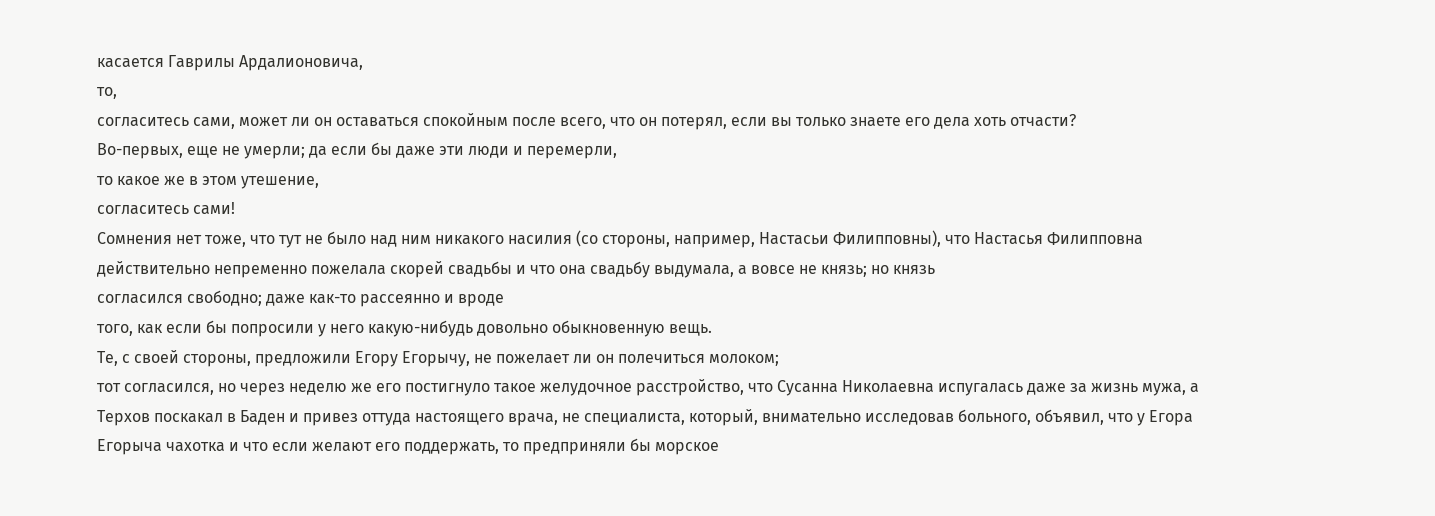касается Гаврилы Ардалионовича,
то,
согласитесь сами, может ли он оставаться спокойным после всего, что он потерял, если вы только знаете его дела хоть отчасти?
Во-первых, еще не умерли; да если бы даже эти люди и перемерли,
то какое же в этом утешение,
согласитесь сами!
Сомнения нет тоже, что тут не было над ним никакого насилия (со стороны, например, Настасьи Филипповны), что Настасья Филипповна действительно непременно пожелала скорей свадьбы и что она свадьбу выдумала, а вовсе не князь; но князь
согласился свободно; даже как-то рассеянно и вроде
того, как если бы попросили у него какую-нибудь довольно обыкновенную вещь.
Те, с своей стороны, предложили Егору Егорычу, не пожелает ли он полечиться молоком;
тот согласился, но через неделю же его постигнуло такое желудочное расстройство, что Сусанна Николаевна испугалась даже за жизнь мужа, а Терхов поскакал в Баден и привез оттуда настоящего врача, не специалиста, который, внимательно исследовав больного, объявил, что у Егора Егорыча чахотка и что если желают его поддержать, то предприняли бы морское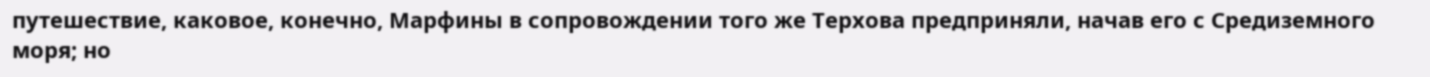путешествие, каковое, конечно, Марфины в сопровождении того же Терхова предприняли, начав его с Средиземного моря; но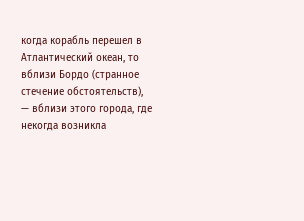когда корабль перешел в Атлантический океан, то вблизи Бордо (странное стечение обстоятельств), — вблизи этого города, где некогда возникла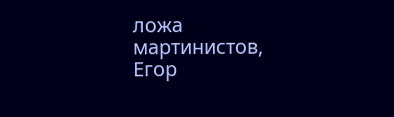ложа мартинистов, Егор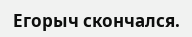Егорыч скончался.